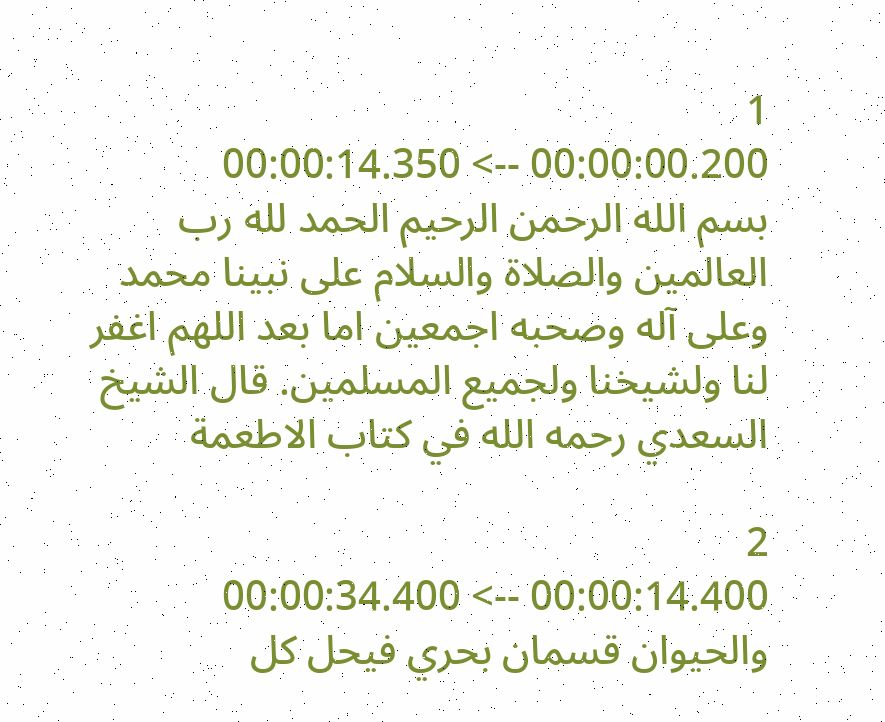1
00:00:00.200 --> 00:00:14.350
بسم الله الرحمن الرحيم الحمد لله رب العالمين والصلاة والسلام على نبينا محمد وعلى آله وصحبه اجمعين اما بعد اللهم اغفر لنا ولشيخنا ولجميع المسلمين. قال الشيخ السعدي رحمه الله في كتاب الاطعمة

2
00:00:14.400 --> 00:00:34.400
والحيوان قسمان بحري فيحل كل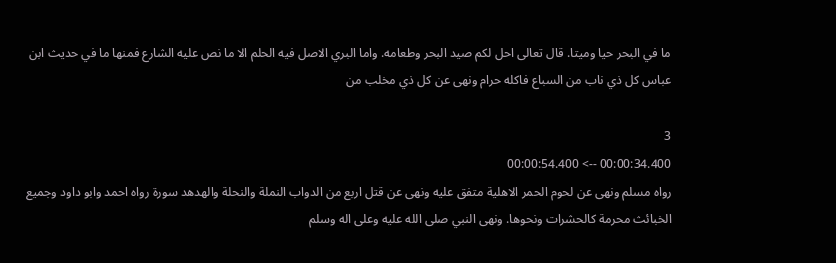ما في البحر حيا وميتا. قال تعالى احل لكم صيد البحر وطعامه. واما البري الاصل فيه الحلم الا ما نص عليه الشارع فمنها ما في حديث ابن عباس كل ذي ناب من السباع فاكله حرام ونهى عن كل ذي مخلب من

3
00:00:34.400 --> 00:00:54.400
رواه مسلم ونهى عن لحوم الحمر الاهلية متفق عليه ونهى عن قتل اربع من الدواب النملة والنحلة والهدهد سورة رواه احمد وابو داود وجميع الخبائث محرمة كالحشرات ونحوها. ونهى النبي صلى الله عليه وعلى اله وسلم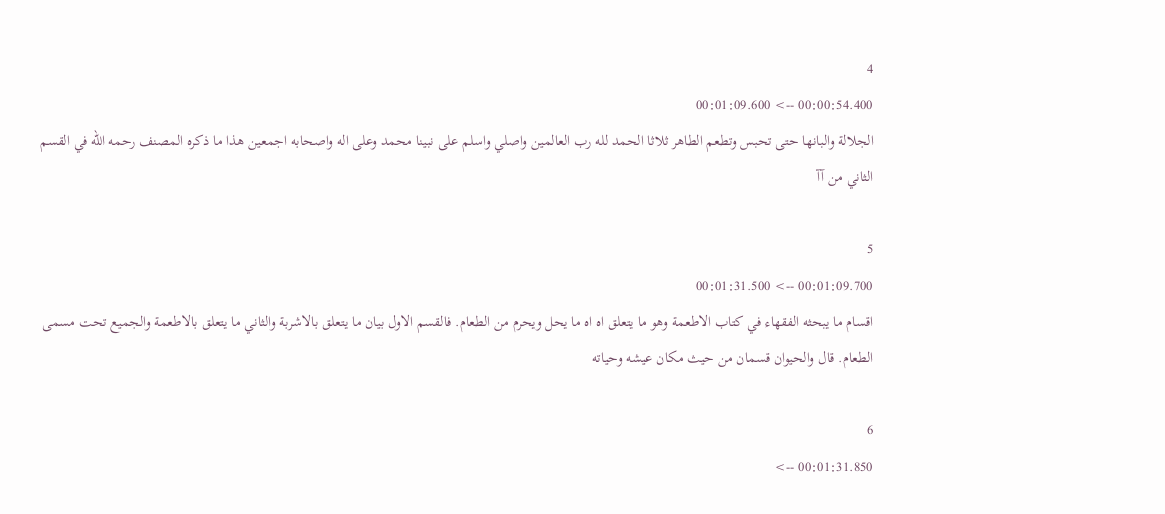4
00:00:54.400 --> 00:01:09.600
الجلالة والبانها حتى تحبس وتطعم الطاهر ثلاثا الحمد لله رب العالمين واصلي واسلم على نبينا محمد وعلى اله واصحابه اجمعين هذا ما ذكره المصنف رحمه الله في القسم الثاني من آآ

5
00:01:09.700 --> 00:01:31.500
اقسام ما يبحثه الفقهاء في كتاب الاطعمة وهو ما يتعلق اه اه ما يحل ويحرم من الطعام. فالقسم الاول بيان ما يتعلق بالاشربة والثاني ما يتعلق بالاطعمة والجميع تحت مسمى الطعام. قال والحيوان قسمان من حيث مكان عيشه وحياته

6
00:01:31.850 -->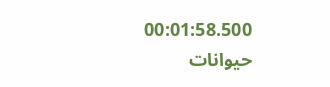00:01:58.500
حيوانات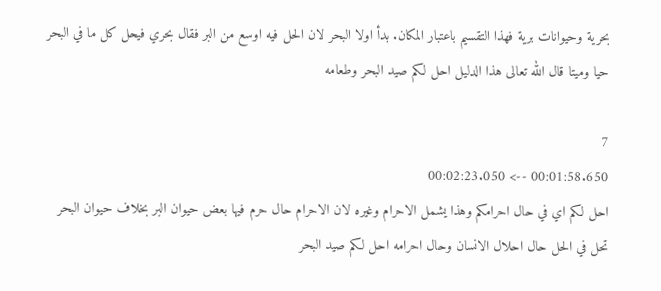بحرية وحيوانات برية فهذا التقسيم باعتبار المكان. بدأ اولا البحر لان الحل فيه اوسع من البر فقال بحري فيحل كل ما في البحر حيا وميتا قال الله تعالى هذا الدليل احل لكم صيد البحر وطعامه

7
00:01:58.650 --> 00:02:23.050
احل لكم اي في حال احرامكم وهذا يشمل الاحرام وغيره لان الاحرام حال حرم فيها بعض حيوان البر بخلاف حيوان البحر تحل في الحل حال احلال الانسان وحال احرامه احل لكم صيد البحر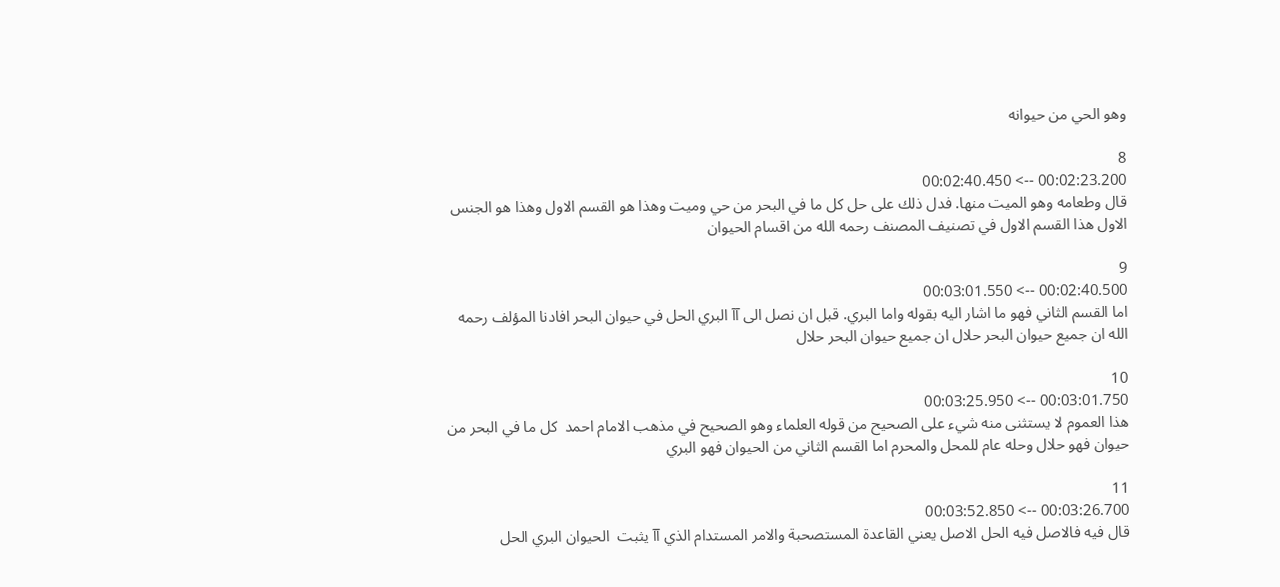وهو الحي من حيوانه

8
00:02:23.200 --> 00:02:40.450
قال وطعامه وهو الميت منها. فدل ذلك على حل كل ما في البحر من حي وميت وهذا هو القسم الاول وهذا هو الجنس الاول هذا القسم الاول في تصنيف المصنف رحمه الله من اقسام الحيوان

9
00:02:40.500 --> 00:03:01.550
اما القسم الثاني فهو ما اشار اليه بقوله واما البري. قبل ان نصل الى آآ البري الحل في حيوان البحر افادنا المؤلف رحمه الله ان جميع حيوان البحر حلال ان جميع حيوان البحر حلال

10
00:03:01.750 --> 00:03:25.950
هذا العموم لا يستثنى منه شيء على الصحيح من قوله العلماء وهو الصحيح في مذهب الامام احمد  كل ما في البحر من حيوان فهو حلال وحله عام للمحل والمحرم اما القسم الثاني من الحيوان فهو البري

11
00:03:26.700 --> 00:03:52.850
قال فيه فالاصل فيه الحل الاصل يعني القاعدة المستصحبة والامر المستدام الذي آآ يثبت  الحيوان البري الحل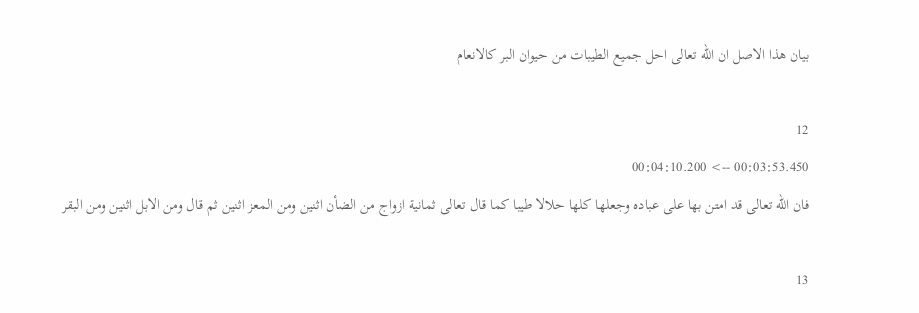بيان هذا الاصل ان الله تعالى احل جميع الطيبات من حيوان البر كالانعام

12
00:03:53.450 --> 00:04:10.200
فان الله تعالى قد امتن بها على عباده وجعلها كلها حلالا طيبا كما قال تعالى ثمانية ازواج من الضأن اثنين ومن المعز اثنين ثم قال ومن الابل اثنين ومن البقر

13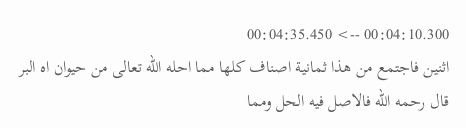00:04:10.300 --> 00:04:35.450
اثنين فاجتمع من هذا ثمانية اصناف كلها مما احله الله تعالى من حيوان اه البر قال رحمه الله فالاصل فيه الحل ومما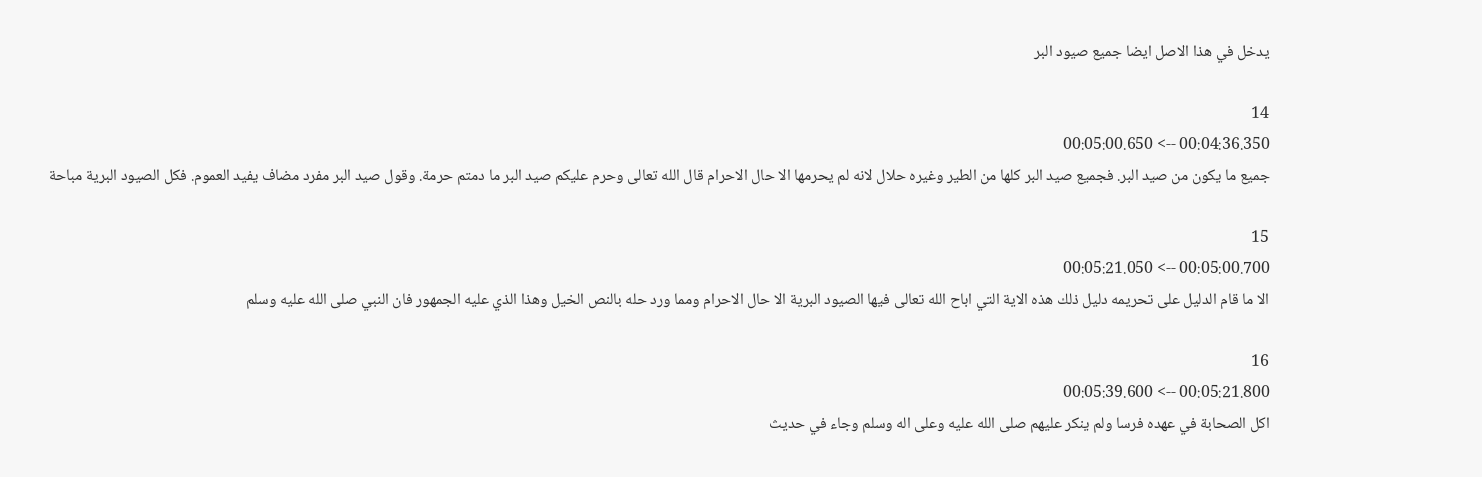يدخل في هذا الاصل ايضا جميع صيود البر

14
00:04:36.350 --> 00:05:00.650
جميع ما يكون من صيد البر. فجميع صيد البر كلها من الطير وغيره حلال لانه لم يحرمها الا حال الاحرام قال الله تعالى وحرم عليكم صيد البر ما دمتم حرمة. وقول صيد البر مفرد مضاف يفيد العموم. فكل الصيود البرية مباحة

15
00:05:00.700 --> 00:05:21.050
الا ما قام الدليل على تحريمه دليل ذلك هذه الاية التي اباح الله تعالى فيها الصيود البرية الا حال الاحرام ومما ورد حله بالنص الخيل وهذا الذي عليه الجمهور فان النبي صلى الله عليه وسلم

16
00:05:21.800 --> 00:05:39.600
اكل الصحابة في عهده فرسا ولم ينكر عليهم صلى الله عليه وعلى اله وسلم وجاء في حديث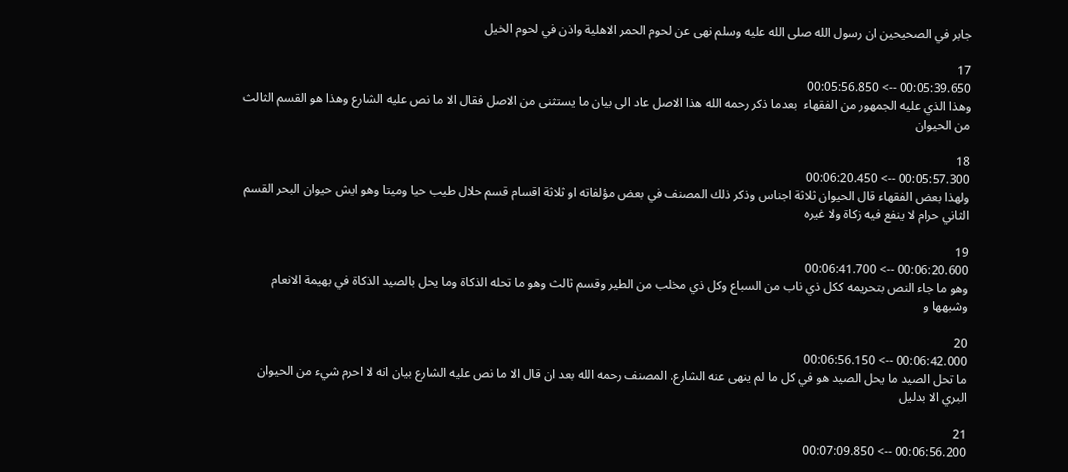جابر في الصحيحين ان رسول الله صلى الله عليه وسلم نهى عن لحوم الحمر الاهلية واذن في لحوم الخيل

17
00:05:39.650 --> 00:05:56.850
وهذا الذي عليه الجمهور من الفقهاء  بعدما ذكر رحمه الله هذا الاصل عاد الى بيان ما يستثنى من الاصل فقال الا ما نص عليه الشارع وهذا هو القسم الثالث من الحيوان

18
00:05:57.300 --> 00:06:20.450
ولهذا بعض الفقهاء قال الحيوان ثلاثة اجناس وذكر ذلك المصنف في بعض مؤلفاته او ثلاثة اقسام قسم حلال طيب حيا وميتا وهو ايش حيوان البحر القسم الثاني حرام لا ينفع فيه زكاة ولا غيره

19
00:06:20.600 --> 00:06:41.700
وهو ما جاء النص بتحريمه ككل ذي ناب من السباع وكل ذي مخلب من الطير وقسم ثالث وهو ما تحله الذكاة وما يحل بالصيد الذكاة في بهيمة الانعام وشبهها و

20
00:06:42.000 --> 00:06:56.150
ما تحل الصيد ما يحل الصيد هو في كل ما لم ينهى عنه الشارع. المصنف رحمه الله بعد ان قال الا ما نص عليه الشارع بيان انه لا احرم شيء من الحيوان البري الا بدليل

21
00:06:56.200 --> 00:07:09.850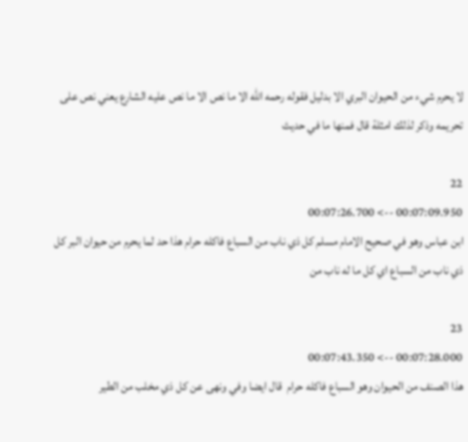لا يحرم شيء من الحيوان البري الا بدليل فقوله رحمه الله الا ما نص الا ما نص عليه الشارع يعني نص على تحريمه وذكر لذلك امثلة قال فمنها ما في حديث

22
00:07:09.950 --> 00:07:26.700
ابن عباس وهو في صحيح الامام مسلم كل ذي ناب من السباع فاكله حرام هذا حد لما يحرم من حيوان البر كل ذي ناب من السباع اي كل ما له ناب من

23
00:07:28.000 --> 00:07:43.350
هذا الصنف من الحيوان وهو السباع فاكله حرام  قال ايضا وفي ونهى عن كل ذي مخلب من الطير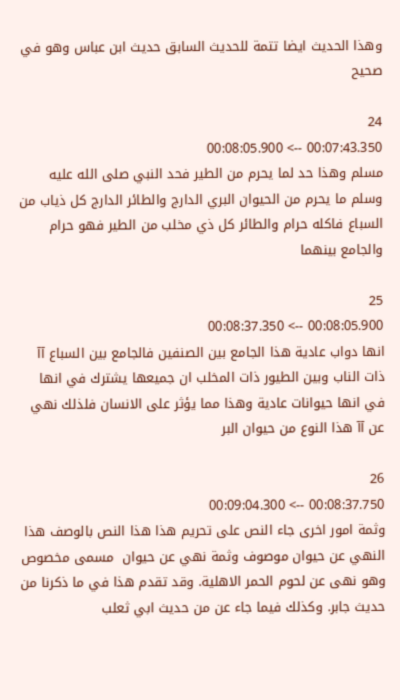وهذا الحديث ايضا تتمة للحديث السابق حديث ابن عباس وهو في صحيح

24
00:07:43.350 --> 00:08:05.900
مسلم وهذا حد لما يحرم من الطير فحد النبي صلى الله عليه وسلم ما يحرم من الحيوان البري الدارج والطائر الدارج كل ذياب من السباع فاكله حرام والطائر كل ذي مخلب من الطير فهو حرام والجامع بينهما

25
00:08:05.900 --> 00:08:37.350
انها دواب عادية هذا الجامع بين الصنفين فالجامع بين السباع آآ ذات الناب وبين الطيور ذات المخلب ان جميعها يشترك في انها في انها حيوانات عادية وهذا مما يؤثر على الانسان فلذلك نهي عن آآ هذا النوع من حيوان البر

26
00:08:37.750 --> 00:09:04.300
وثمة امور اخرى جاء النص على تحريم هذا هذا النص بالوصف هذا النهي عن حيوان موصوف وثمة نهي عن حيوان  مسمى مخصوص وهو نهى عن لحوم الحمر الاهلية. وقد تقدم هذا في ما ذكرنا من حديث جابر. وكذلك فيما جاء عن من حديث ابي ثعلب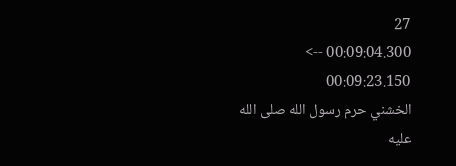27
00:09:04.300 --> 00:09:23.150
الخشني حرم رسول الله صلى الله عليه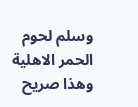وسلم لحوم الحمر الاهلية وهذا صريح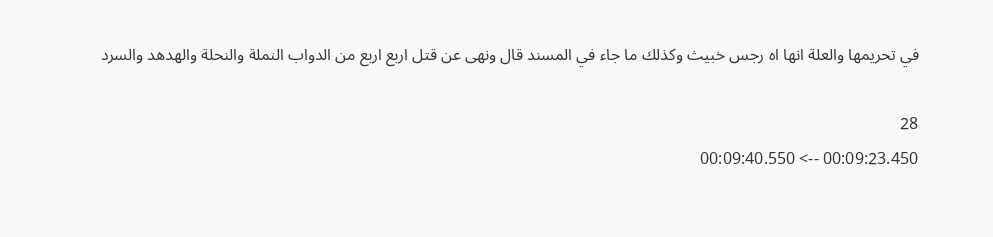في تحريمها والعلة انها اه رجس خبيث وكذلك ما جاء في المسند قال ونهى عن قتل اربع اربع من الدواب النملة والنحلة والهدهد والسرد

28
00:09:23.450 --> 00:09:40.550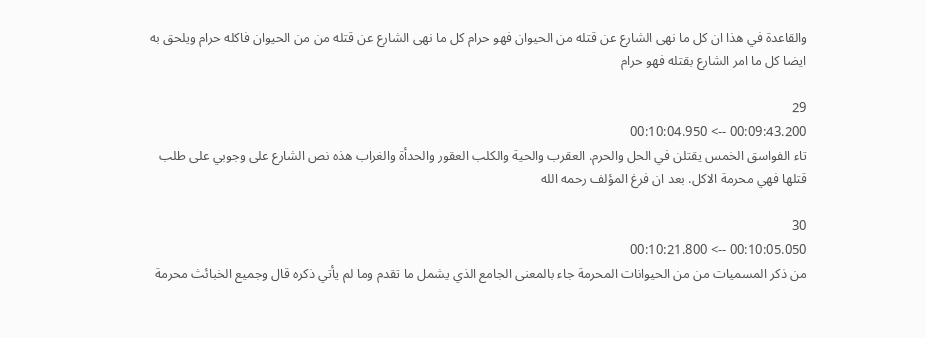والقاعدة في هذا ان كل ما نهى الشارع عن قتله من الحيوان فهو حرام كل ما نهى الشارع عن قتله من من الحيوان فاكله حرام ويلحق به ايضا كل ما امر الشارع بقتله فهو حرام

29
00:09:43.200 --> 00:10:04.950
تاء الفواسق الخمس يقتلن في الحل والحرم. العقرب والحية والكلب العقور والحدأة والغراب هذه نص الشارع على وجوبي على طلب قتلها فهي محرمة الاكل. بعد ان فرغ المؤلف رحمه الله

30
00:10:05.050 --> 00:10:21.800
من ذكر المسميات من من الحيوانات المحرمة جاء بالمعنى الجامع الذي يشمل ما تقدم وما لم يأتي ذكره قال وجميع الخبائث محرمة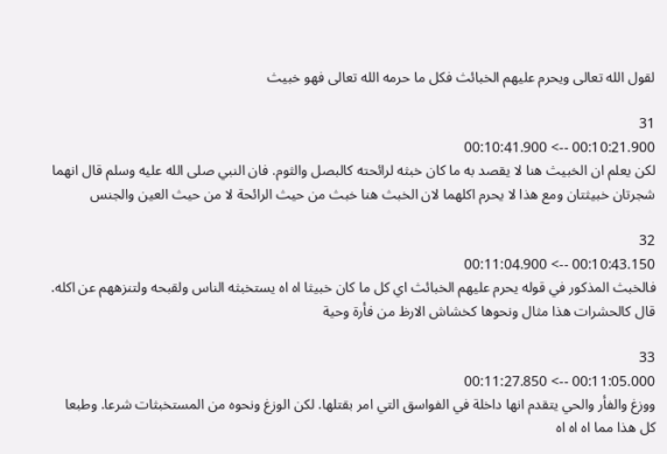لقول الله تعالى ويحرم عليهم الخبائث فكل ما حرمه الله تعالى فهو خبيث

31
00:10:21.900 --> 00:10:41.900
لكن يعلم ان الخبيث هنا لا يقصد به ما كان خبثه لرائحته كالبصل والثوم. فان النبي صلى الله عليه وسلم قال انهما شجرتان خبيثتان ومع هذا لا يحرم اكلهما لان الخبث هنا خبث من حيث الرائحة لا من حيث العين والجنس

32
00:10:43.150 --> 00:11:04.900
فالخبث المذكور في قوله يحرم عليهم الخبائث اي كل ما كان خبيثا اه اه يستخبثه الناس ولقبحه ولتنزههم عن اكله. قال كالحشرات هذا مثال ونحوها كخشاش الارظ من فأرة وحية

33
00:11:05.000 --> 00:11:27.850
ووزغ والفأر والحي يتقدم انها داخلة في الفواسق التي امر بقتلها. لكن الوزغ ونحوه من المستخبثات شرعا. وطبعا كل هذا مما اه اه اه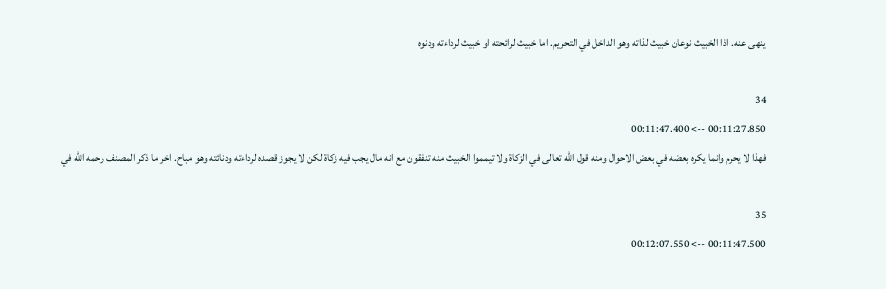ينهى عنه. اذا الخبيث نوعان خبيث لذاته وهو الداخل في التحريم. اما خبيث لرائحته او خبيث لرداءته ودنوه

34
00:11:27.850 --> 00:11:47.400
فهذا لا يحرم وانما يكره بعضه في بعض الاحوال ومنه قول الله تعالى في الزكاة ولا تيمموا الخبيث منه تنفقون مع انه مال يجب فيه زكاة لكن لا يجوز قصده لرداءته ودنائته وهو مباح. اخر ما ذكر المصنف رحمه الله في

35
00:11:47.500 --> 00:12:07.550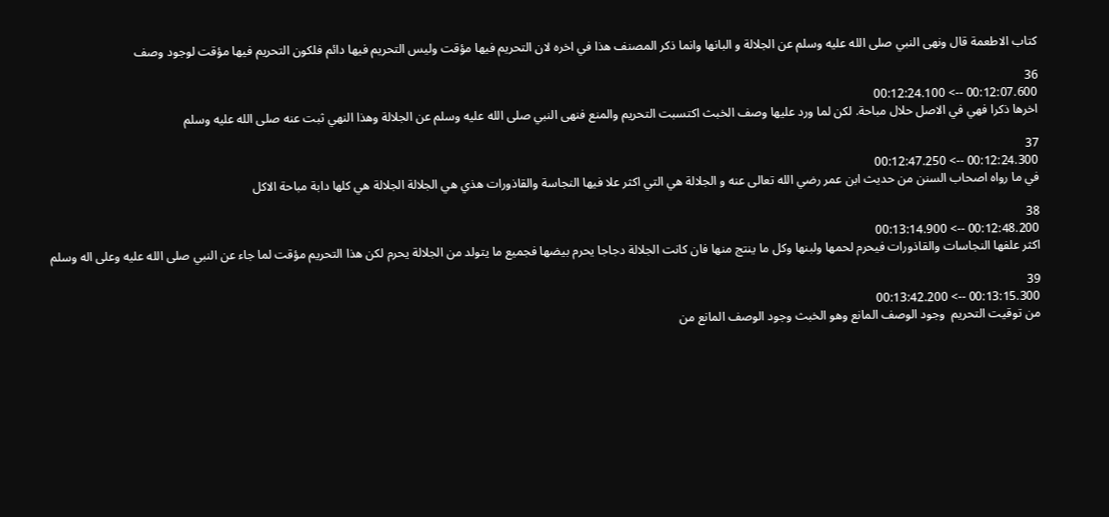كتاب الاطعمة قال ونهى النبي صلى الله عليه وسلم عن الجلالة و البانها وانما ذكر المصنف هذا في اخره لان التحريم فيها مؤقت وليس التحريم فيها دائم فلكون التحريم فيها مؤقت لوجود وصف

36
00:12:07.600 --> 00:12:24.100
اخرها ذكرا فهي في الاصل حلال مباحة. لكن لما ورد عليها وصف الخبث اكتسبت التحريم والمنع فنهى النبي صلى الله عليه وسلم عن الجلالة وهذا النهي ثبت عنه صلى الله عليه وسلم

37
00:12:24.300 --> 00:12:47.250
في ما رواه اصحاب السنن من حديث ابن عمر رضي الله تعالى عنه و الجلالة هي التي اكثر علا فيها النجاسة والقاذورات هذي هي الجلالة الجلالة هي كلها دابة مباحة الاكل

38
00:12:48.200 --> 00:13:14.900
اكثر علفها النجاسات والقاذورات فيحرم لحمها ولبنها وكل ما ينتج منها فان كانت الجلالة دجاجا يحرم بيضها فجميع ما يتولد من الجلالة يحرم لكن هذا التحريم مؤقت لما جاء عن النبي صلى الله عليه وعلى اله وسلم

39
00:13:15.300 --> 00:13:42.200
من توقيت التحريم  وجود الوصف المانع وهو الخبث وجود الوصف المانع من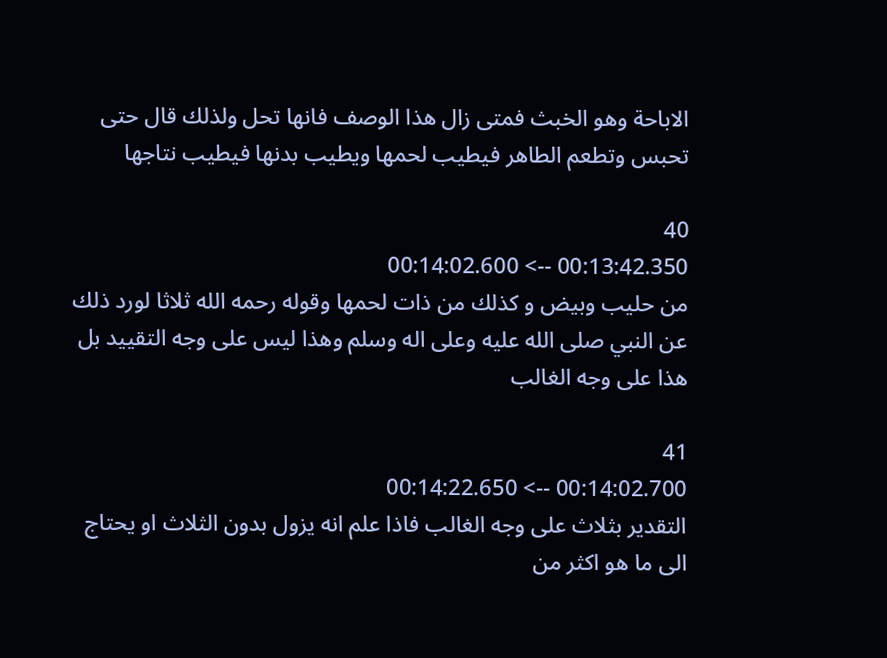الاباحة وهو الخبث فمتى زال هذا الوصف فانها تحل ولذلك قال حتى تحبس وتطعم الطاهر فيطيب لحمها ويطيب بدنها فيطيب نتاجها

40
00:13:42.350 --> 00:14:02.600
من حليب وبيض و كذلك من ذات لحمها وقوله رحمه الله ثلاثا لورد ذلك عن النبي صلى الله عليه وعلى اله وسلم وهذا ليس على وجه التقييد بل هذا على وجه الغالب

41
00:14:02.700 --> 00:14:22.650
التقدير بثلاث على وجه الغالب فاذا علم انه يزول بدون الثلاث او يحتاج الى ما هو اكثر من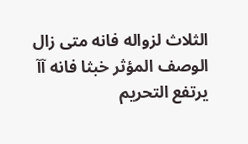الثلاث لزواله فانه متى زال الوصف المؤثر خبثا فانه آآ يرتفع التحريم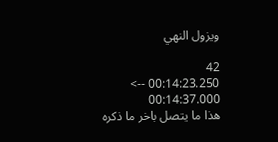ويزول النهي

42
00:14:23.250 --> 00:14:37.000
هذا ما يتصل باخر ما ذكره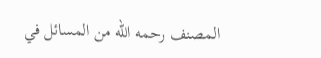المصنف رحمه الله من المسائل في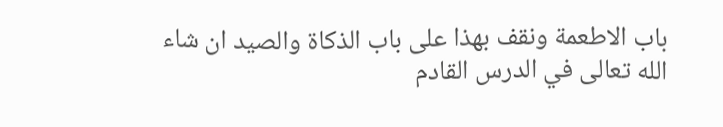باب الاطعمة ونقف بهذا على باب الذكاة والصيد ان شاء الله تعالى في الدرس القادم